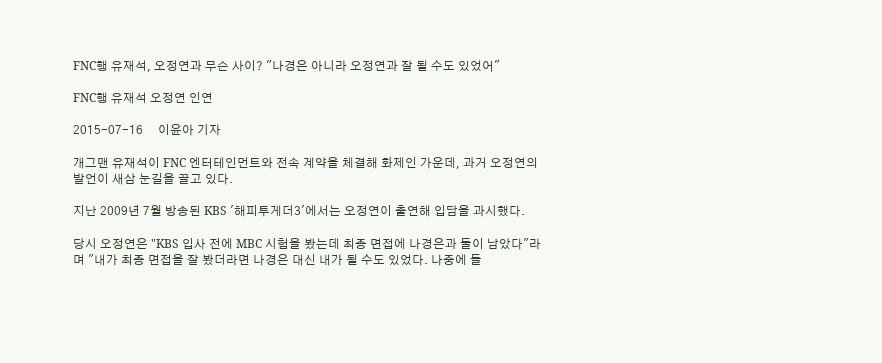FNC행 유재석, 오정연과 무슨 사이? "나경은 아니라 오정연과 잘 될 수도 있었어"

FNC행 유재석 오정연 인연

2015-07-16     이윤아 기자

개그맨 유재석이 FNC 엔터테인먼트와 전속 계약을 체결해 화제인 가운데, 과거 오정연의 발언이 새삼 눈길을 끌고 있다.

지난 2009년 7월 방송된 KBS '해피투게더3'에서는 오정연이 출연해 입담을 과시했다.

당시 오정연은 "KBS 입사 전에 MBC 시험을 봤는데 최종 면접에 나경은과 둘이 남았다"라며 "내가 최종 면접을 잘 봤더라면 나경은 대신 내가 될 수도 있었다. 나중에 들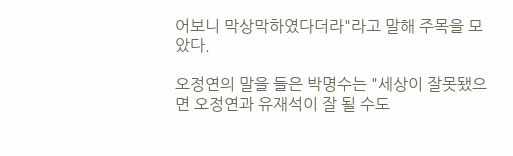어보니 막상막하였다더라"라고 말해 주목을 모았다.

오정연의 말을 들은 박명수는 "세상이 잘못됐으면 오정연과 유재석이 잘 될 수도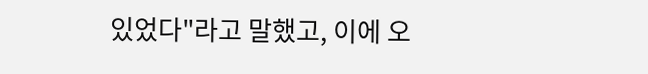있었다"라고 말했고, 이에 오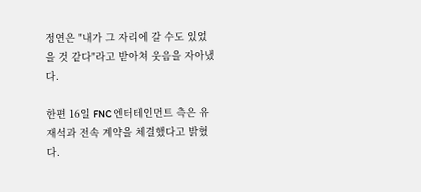정연은 "내가 그 자리에 갈 수도 있었을 것 같다"라고 받아쳐 웃음을 자아냈다.

한편 16일 FNC 엔터테인먼트 측은 유재석과 전속 계약을 체결했다고 밝혔다.